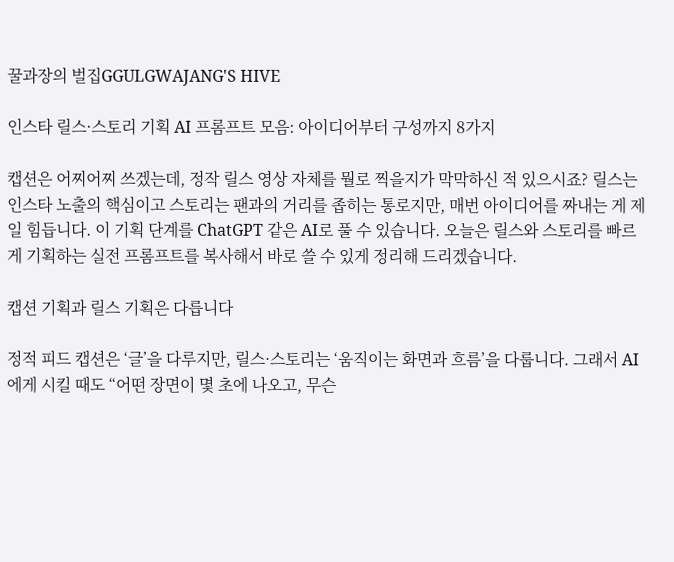꿀과장의 벌집GGULGWAJANG'S HIVE

인스타 릴스·스토리 기획 AI 프롬프트 모음: 아이디어부터 구성까지 8가지

캡션은 어찌어찌 쓰겠는데, 정작 릴스 영상 자체를 뭘로 찍을지가 막막하신 적 있으시죠? 릴스는 인스타 노출의 핵심이고 스토리는 팬과의 거리를 좁히는 통로지만, 매번 아이디어를 짜내는 게 제일 힘듭니다. 이 기획 단계를 ChatGPT 같은 AI로 풀 수 있습니다. 오늘은 릴스와 스토리를 빠르게 기획하는 실전 프롬프트를 복사해서 바로 쓸 수 있게 정리해 드리겠습니다.

캡션 기획과 릴스 기획은 다릅니다

정적 피드 캡션은 ‘글’을 다루지만, 릴스·스토리는 ‘움직이는 화면과 흐름’을 다룹니다. 그래서 AI에게 시킬 때도 “어떤 장면이 몇 초에 나오고, 무슨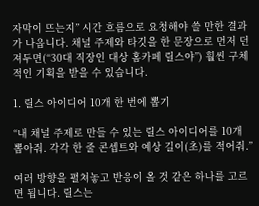자막이 뜨는지” 시간 흐름으로 요청해야 쓸 만한 결과가 나옵니다. 채널 주제와 타깃을 한 문장으로 먼저 던져두면(“30대 직장인 대상 홈카페 릴스야”) 훨씬 구체적인 기획을 받을 수 있습니다.

1. 릴스 아이디어 10개 한 번에 뽑기

“내 채널 주제로 만들 수 있는 릴스 아이디어를 10개 뽑아줘. 각각 한 줄 콘셉트와 예상 길이(초)를 적어줘.”

여러 방향을 펼쳐놓고 반응이 올 것 같은 하나를 고르면 됩니다. 릴스는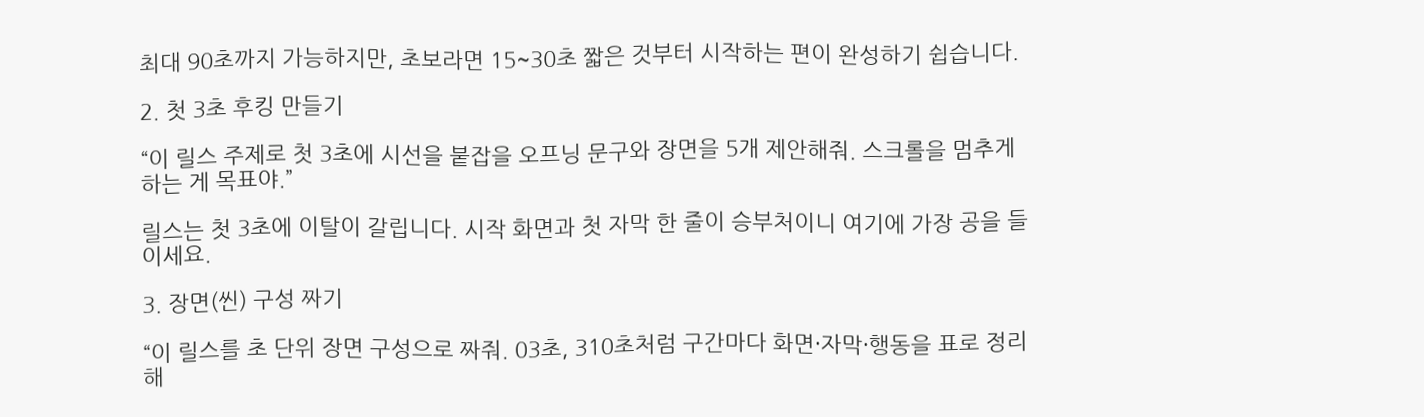최대 90초까지 가능하지만, 초보라면 15~30초 짧은 것부터 시작하는 편이 완성하기 쉽습니다.

2. 첫 3초 후킹 만들기

“이 릴스 주제로 첫 3초에 시선을 붙잡을 오프닝 문구와 장면을 5개 제안해줘. 스크롤을 멈추게 하는 게 목표야.”

릴스는 첫 3초에 이탈이 갈립니다. 시작 화면과 첫 자막 한 줄이 승부처이니 여기에 가장 공을 들이세요.

3. 장면(씬) 구성 짜기

“이 릴스를 초 단위 장면 구성으로 짜줘. 03초, 310초처럼 구간마다 화면·자막·행동을 표로 정리해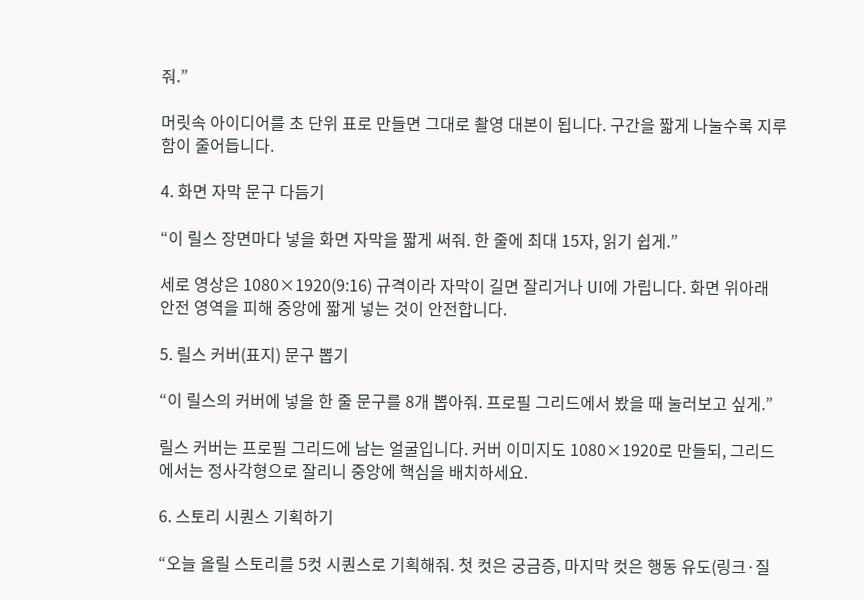줘.”

머릿속 아이디어를 초 단위 표로 만들면 그대로 촬영 대본이 됩니다. 구간을 짧게 나눌수록 지루함이 줄어듭니다.

4. 화면 자막 문구 다듬기

“이 릴스 장면마다 넣을 화면 자막을 짧게 써줘. 한 줄에 최대 15자, 읽기 쉽게.”

세로 영상은 1080×1920(9:16) 규격이라 자막이 길면 잘리거나 UI에 가립니다. 화면 위아래 안전 영역을 피해 중앙에 짧게 넣는 것이 안전합니다.

5. 릴스 커버(표지) 문구 뽑기

“이 릴스의 커버에 넣을 한 줄 문구를 8개 뽑아줘. 프로필 그리드에서 봤을 때 눌러보고 싶게.”

릴스 커버는 프로필 그리드에 남는 얼굴입니다. 커버 이미지도 1080×1920로 만들되, 그리드에서는 정사각형으로 잘리니 중앙에 핵심을 배치하세요.

6. 스토리 시퀀스 기획하기

“오늘 올릴 스토리를 5컷 시퀀스로 기획해줘. 첫 컷은 궁금증, 마지막 컷은 행동 유도(링크·질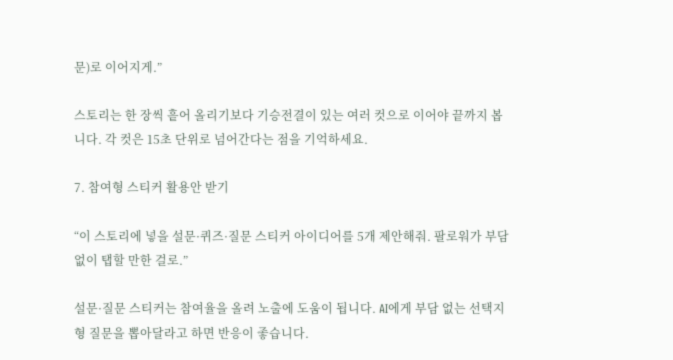문)로 이어지게.”

스토리는 한 장씩 흩어 올리기보다 기승전결이 있는 여러 컷으로 이어야 끝까지 봅니다. 각 컷은 15초 단위로 넘어간다는 점을 기억하세요.

7. 참여형 스티커 활용안 받기

“이 스토리에 넣을 설문·퀴즈·질문 스티커 아이디어를 5개 제안해줘. 팔로워가 부담 없이 탭할 만한 걸로.”

설문·질문 스티커는 참여율을 올려 노출에 도움이 됩니다. AI에게 부담 없는 선택지형 질문을 뽑아달라고 하면 반응이 좋습니다.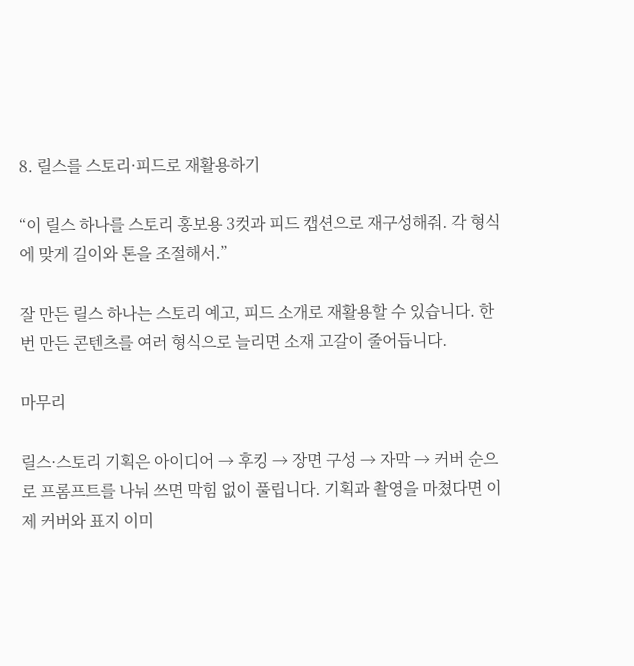8. 릴스를 스토리·피드로 재활용하기

“이 릴스 하나를 스토리 홍보용 3컷과 피드 캡션으로 재구성해줘. 각 형식에 맞게 길이와 톤을 조절해서.”

잘 만든 릴스 하나는 스토리 예고, 피드 소개로 재활용할 수 있습니다. 한 번 만든 콘텐츠를 여러 형식으로 늘리면 소재 고갈이 줄어듭니다.

마무리

릴스·스토리 기획은 아이디어 → 후킹 → 장면 구성 → 자막 → 커버 순으로 프롬프트를 나눠 쓰면 막힘 없이 풀립니다. 기획과 촬영을 마쳤다면 이제 커버와 표지 이미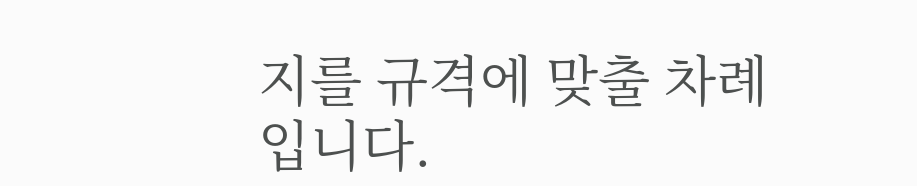지를 규격에 맞출 차례입니다.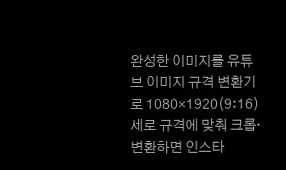완성한 이미지를 유튜브 이미지 규격 변환기로 1080×1920(9:16) 세로 규격에 맞춰 크롭·변환하면 인스타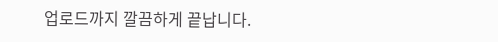업로드까지 깔끔하게 끝납니다.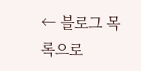← 블로그 목록으로